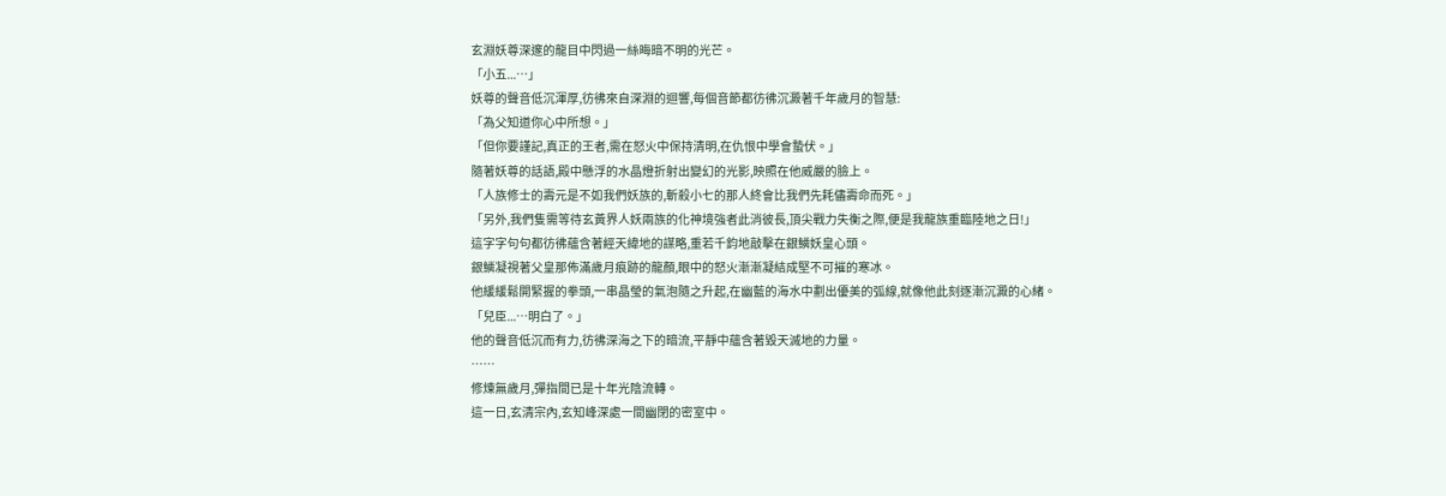玄淵妖尊深邃的龍目中閃過一絲晦暗不明的光芒。
「小五...…」
妖尊的聲音低沉渾厚,彷彿來自深淵的迴響,每個音節都彷彿沉澱著千年歲月的智慧:
「為父知道你心中所想。」
「但你要謹記,真正的王者,需在怒火中保持清明,在仇恨中學會蟄伏。」
隨著妖尊的話語,殿中懸浮的水晶燈折射出變幻的光影,映照在他威嚴的臉上。
「人族修士的壽元是不如我們妖族的,斬殺小七的那人終會比我們先耗儘壽命而死。」
「另外,我們隻需等待玄黃界人妖兩族的化神境強者此消彼長,頂尖戰力失衡之際,便是我龍族重臨陸地之日!」
這字字句句都彷彿蘊含著經天緯地的謀略,重若千鈞地敲擊在銀鱗妖皇心頭。
銀鱗凝視著父皇那佈滿歲月痕跡的龍顏,眼中的怒火漸漸凝結成堅不可摧的寒冰。
他緩緩鬆開緊握的拳頭,一串晶瑩的氣泡隨之升起,在幽藍的海水中劃出優美的弧線,就像他此刻逐漸沉澱的心緒。
「兒臣...…明白了。」
他的聲音低沉而有力,彷彿深海之下的暗流,平靜中蘊含著毀天滅地的力量。
……
修煉無歲月,彈指間已是十年光陰流轉。
這一日,玄清宗內,玄知峰深處一間幽閉的密室中。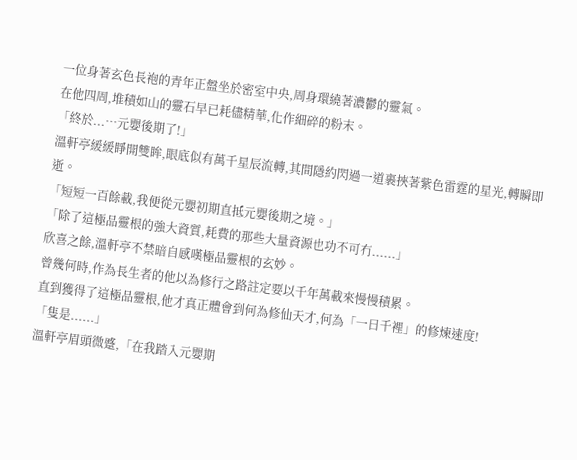一位身著玄色長袍的青年正盤坐於密室中央,周身環繞著濃鬱的靈氣。
在他四周,堆積如山的靈石早已耗儘精華,化作細碎的粉末。
「終於...…元嬰後期了!」
溫軒亭緩緩睜開雙眸,眼底似有萬千星辰流轉,其間隱約閃過一道裹挾著紫色雷霆的星光,轉瞬即逝。
「短短一百餘載,我便從元嬰初期直抵元嬰後期之境。」
「除了這極品靈根的強大資質,耗費的那些大量資源也功不可冇......」
欣喜之餘,溫軒亭不禁暗自感嘆極品靈根的玄妙。
曾幾何時,作為長生者的他以為修行之路註定要以千年萬載來慢慢積累。
直到獲得了這極品靈根,他才真正體會到何為修仙天才,何為「一日千裡」的修煉速度!
「隻是......」
溫軒亭眉頭微蹙,「在我踏入元嬰期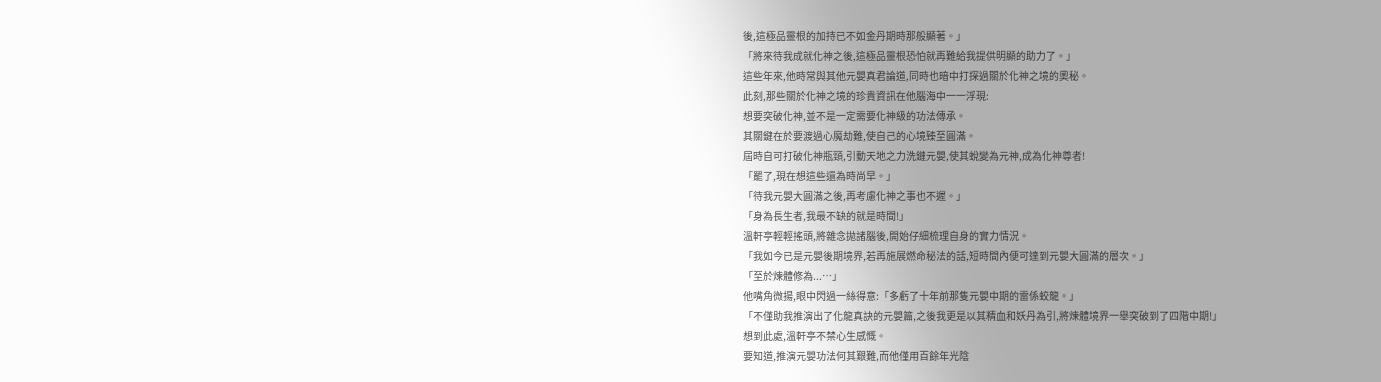後,這極品靈根的加持已不如金丹期時那般顯著。」
「將來待我成就化神之後,這極品靈根恐怕就再難給我提供明顯的助力了。」
這些年來,他時常與其他元嬰真君論道,同時也暗中打探過關於化神之境的奧秘。
此刻,那些關於化神之境的珍貴資訊在他腦海中一一浮現:
想要突破化神,並不是一定需要化神級的功法傳承。
其關鍵在於要渡過心魔劫難,使自己的心境臻至圓滿。
屆時自可打破化神瓶頸,引動天地之力洗鏈元嬰,使其蛻變為元神,成為化神尊者!
「罷了,現在想這些還為時尚早。」
「待我元嬰大圓滿之後,再考慮化神之事也不遲。」
「身為長生者,我最不缺的就是時間!」
溫軒亭輕輕搖頭,將雜念拋諸腦後,開始仔細梳理自身的實力情況。
「我如今已是元嬰後期境界,若再施展燃命秘法的話,短時間內便可達到元嬰大圓滿的層次。」
「至於煉體修為...…」
他嘴角微揚,眼中閃過一絲得意:「多虧了十年前那隻元嬰中期的雷係蛟龍。」
「不僅助我推演出了化龍真訣的元嬰篇,之後我更是以其精血和妖丹為引,將煉體境界一舉突破到了四階中期!」
想到此處,溫軒亭不禁心生感慨。
要知道,推演元嬰功法何其艱難,而他僅用百餘年光陰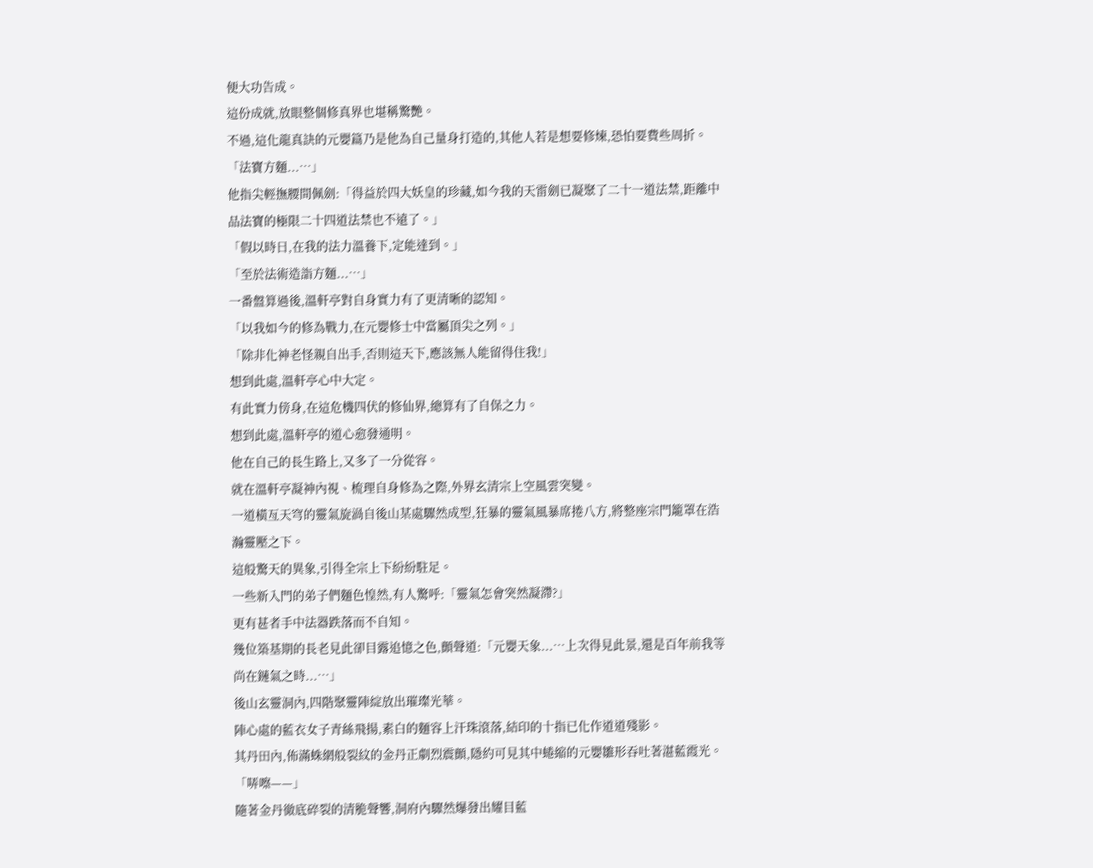便大功告成。
這份成就,放眼整個修真界也堪稱驚艷。
不過,這化龍真訣的元嬰篇乃是他為自己量身打造的,其他人若是想要修煉,恐怕要費些周折。
「法寶方麵...…」
他指尖輕撫腰間佩劍:「得益於四大妖皇的珍藏,如今我的天雷劍已凝聚了二十一道法禁,距離中品法寶的極限二十四道法禁也不遠了。」
「假以時日,在我的法力溫養下,定能達到。」
「至於法術造詣方麵...…」
一番盤算過後,溫軒亭對自身實力有了更清晰的認知。
「以我如今的修為戰力,在元嬰修士中當屬頂尖之列。」
「除非化神老怪親自出手,否則這天下,應該無人能留得住我!」
想到此處,溫軒亭心中大定。
有此實力傍身,在這危機四伏的修仙界,總算有了自保之力。
想到此處,溫軒亭的道心愈發通明。
他在自己的長生路上,又多了一分從容。
就在溫軒亭凝神內視、梳理自身修為之際,外界玄清宗上空風雲突變。
一道橫亙天穹的靈氣旋渦自後山某處驟然成型,狂暴的靈氣風暴席捲八方,將整座宗門籠罩在浩瀚靈壓之下。
這般驚天的異象,引得全宗上下紛紛駐足。
一些新入門的弟子們麵色惶然,有人驚呼:「靈氣怎會突然凝滯?」
更有甚者手中法器跌落而不自知。
幾位築基期的長老見此卻目露追憶之色,顫聲道:「元嬰天象...…上次得見此景,還是百年前我等尚在鏈氣之時...…」
後山玄靈洞內,四階聚靈陣綻放出璀璨光華。
陣心處的藍衣女子青絲飛揚,素白的麵容上汗珠滾落,結印的十指已化作道道殘影。
其丹田內,佈滿蛛網般裂紋的金丹正劇烈震顫,隱約可見其中蜷縮的元嬰雛形吞吐著湛藍霞光。
「哢嚓——」
隨著金丹徹底碎裂的清脆聲響,洞府內驟然爆發出耀目藍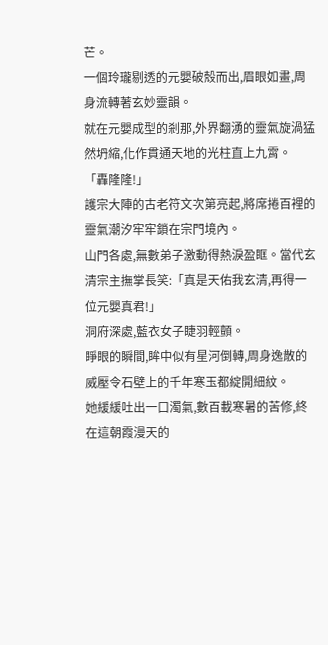芒。
一個玲瓏剔透的元嬰破殼而出,眉眼如畫,周身流轉著玄妙靈韻。
就在元嬰成型的剎那,外界翻湧的靈氣旋渦猛然坍縮,化作貫通天地的光柱直上九霄。
「轟隆隆!」
護宗大陣的古老符文次第亮起,將席捲百裡的靈氣潮汐牢牢鎖在宗門境內。
山門各處,無數弟子激動得熱淚盈眶。當代玄清宗主撫掌長笑:「真是天佑我玄清,再得一位元嬰真君!」
洞府深處,藍衣女子睫羽輕顫。
睜眼的瞬間,眸中似有星河倒轉,周身逸散的威壓令石壁上的千年寒玉都綻開細紋。
她緩緩吐出一口濁氣,數百載寒暑的苦修,終在這朝霞漫天的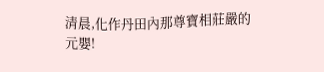清晨,化作丹田內那尊寶相莊嚴的元嬰!